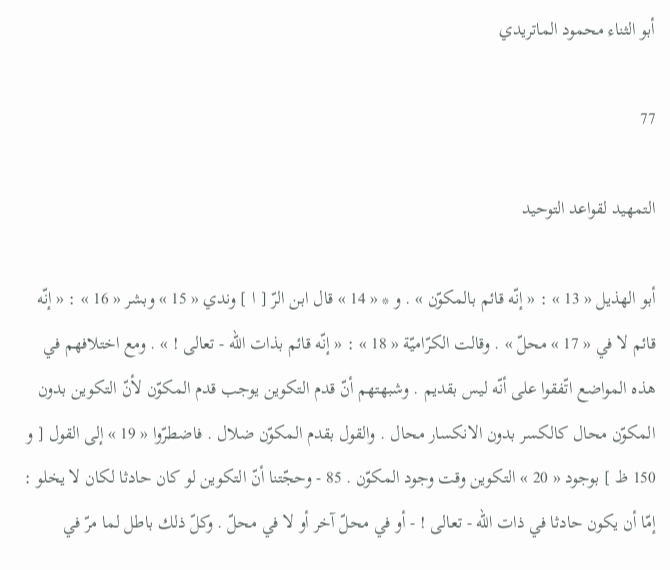أبو الثناء محمود الماتريدي

77

التمهيد لقواعد التوحيد

أبو الهذيل « 13 » : « إنّه قائم بالمكوّن » . و * « 14 » قال ابن الرّ [ ا ] وندي « 15 » وبشر « 16 » : « إنّه قائم لا في « 17 » محلّ » . وقالت الكرّاميّة « 18 » : « إنّه قائم بذات اللّه - تعالى ! » . ومع اختلافهم في هذه المواضع اتّفقوا على أنّه ليس بقديم . وشبهتهم أنّ قدم التكوين يوجب قدم المكوّن لأنّ التكوين بدون المكوّن محال كالكسر بدون الانكسار محال . والقول بقدم المكوّن ضلال . فاضطرّوا « 19 » إلى القول [ و 150 ظ ] بوجود « 20 » التكوين وقت وجود المكوّن . 85 - وحجّتنا أنّ التكوين لو كان حادثا لكان لا يخلو : إمّا أن يكون حادثا في ذات اللّه - تعالى ! - أو في محلّ آخر أو لا في محلّ . وكلّ ذلك باطل لما مرّ في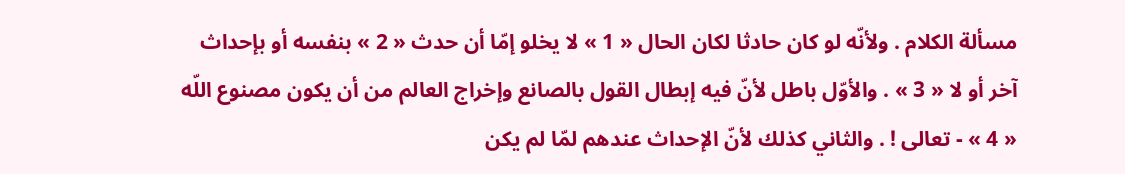مسألة الكلام . ولأنّه لو كان حادثا لكان الحال « 1 » لا يخلو إمّا أن حدث « 2 » بنفسه أو بإحداث آخر أو لا « 3 » . والأوّل باطل لأنّ فيه إبطال القول بالصانع وإخراج العالم من أن يكون مصنوع اللّه « 4 » - تعالى ! . والثاني كذلك لأنّ الإحداث عندهم لمّا لم يكن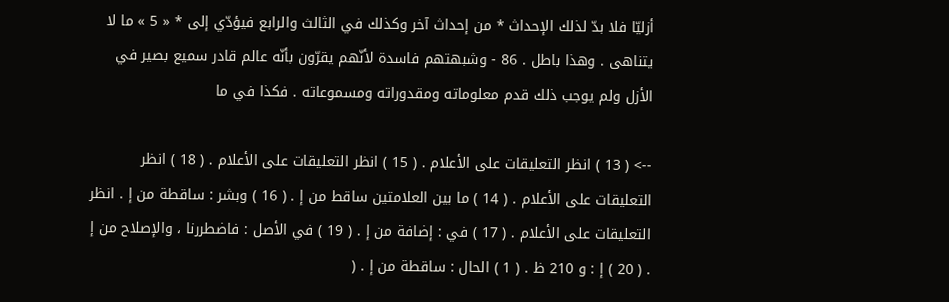أزليّا فلا بدّ لذلك الإحداث * من إحداث آخر وكذلك في الثالث والرابع فيؤدّي إلى * « 5 » ما لا يتناهى . وهذا باطل . 86 - وشبهتهم فاسدة لأنّهم يقرّون بأنّه عالم قادر سميع بصير في الأزل ولم يوجب ذلك قدم معلوماته ومقدوراته ومسموعاته . فكذا في ما

--> ( 13 ) انظر التعليقات على الأعلام . ( 15 ) انظر التعليقات على الأعلام . ( 18 ) انظر التعليقات على الأعلام . ( 14 ) ما بين العلامتين ساقط من إ . ( 16 ) وبشر : ساقطة من إ . انظر التعليقات على الأعلام . ( 17 ) في : إضافة من إ . ( 19 ) في الأصل : فاضطررنا ، والإصلاح من إ . ( 20 ) إ : و 210 ظ . ( 1 ) الحال : ساقطة من إ . (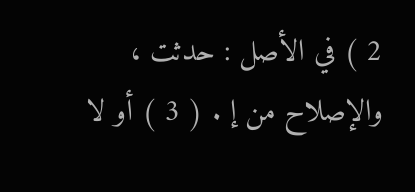2 ) في الأصل : حدثت ، والإصلاح من إ . ( 3 ) أو لا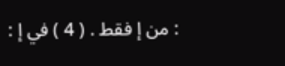: من إ فقط . ( 4 ) في إ :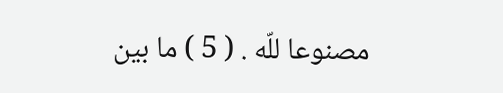مصنوعا للّه . ( 5 ) ما بين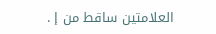العلامتين ساقط من إ .